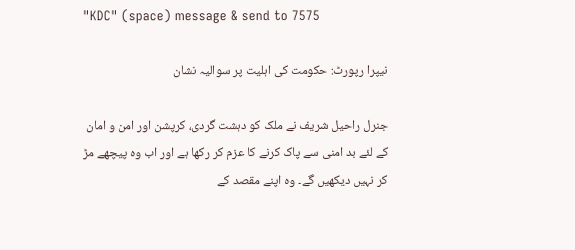"KDC" (space) message & send to 7575

نیپرا رپورٹ: حکومت کی اہلیت پر سوالیہ نشان

جنرل راحیل شریف نے ملک کو دہشت گردی، کرپشن اور امن و امان کے لئے بد امنی سے پاک کرنے کا عزم کر رکھا ہے اور اب وہ پیچھے مڑ کر نہیں دیکھیں گے۔ وہ اپنے مقصد کے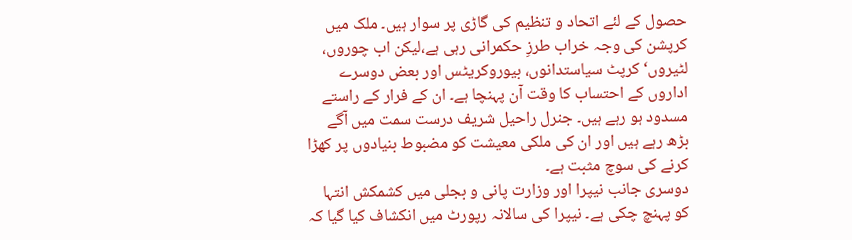حصول کے لئے اتحاد و تنظیم کی گاڑی پر سوار ہیں۔ ملک میں کرپشن کی وجہ خراب طرزِ حکمرانی رہی ہے،لیکن اب چوروں، لٹیروں‘ کرپٹ سیاستدانوں، بیوروکریٹس اور بعض دوسرے اداروں کے احتساب کا وقت آن پہنچا ہے۔ ان کے فرار کے راستے مسدود ہو رہے ہیں۔ جنرل راحیل شریف درست سمت میں آگے بڑھ رہے ہیں اور ان کی ملکی معیشت کو مضبوط بنیادوں پر کھڑا کرنے کی سوچ مثبت ہے۔
دوسری جانب نیپرا اور وزارت پانی و بجلی میں کشمکش انتہا کو پہنچ چکی ہے۔ نیپرا کی سالانہ رپورٹ میں انکشاف کیا گیا کہ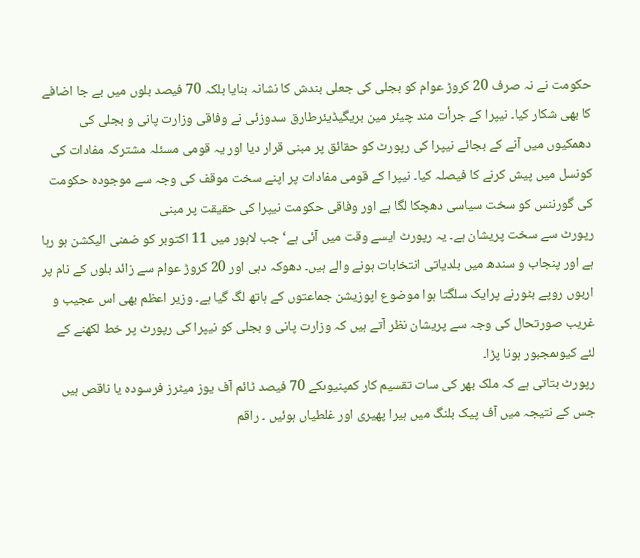حکومت نے نہ صرف 20 کروڑ عوام کو بجلی کی جعلی بندش کا نشانہ بنایا بلکہ 70 فیصد بلوں میں بے جا اضافے کا بھی شکار کیا۔ نیپرا کے جرأت مند چیئر مین بریگیڈیئرطارق سدوزئی نے وفاقی وزارت پانی و بجلی کی دھمکیوں میں آنے کے بجائے نیپرا کی رپورٹ کو حقائق پر مبنی قرار دیا اور یہ قومی مسئلہ مشترکہ مفادات کی کونسل میں پیش کرنے کا فیصلہ کیا۔ نیپرا کے قومی مفادات پر اپنے سخت موقف کی وجہ سے موجودہ حکومت کی گورننس کو سخت سیاسی دھچکا لگا ہے اور وفاقی حکومت نیپرا کی حقیقت پر مبنی
رپورٹ سے سخت پریشان ہے۔ یہ رپورٹ ایسے وقت میں آئی ہے‘ جب لاہور میں 11 اکتوبر کو ضمنی الیکشن ہو رہا ہے اور پنجاب و سندھ میں بلدیاتی انتخابات ہونے والے ہیں۔ دھوکہ دہی اور 20 کروڑ عوام سے زائد بلوں کے نام پر اربوں روپے بٹورنے پرایک سلگتا ہوا موضوع اپوزیشن جماعتوں کے ہاتھ لگ گیا ہے۔ وزیر اعظم بھی اس عجیب و غریب صورتحال کی وجہ سے پریشان نظر آتے ہیں کہ وزارت پانی و بجلی کو نیپرا کی رپورٹ پر خط لکھنے کے لئے کیوںمجبور ہونا پڑا۔
رپورٹ بتاتی ہے کہ ملک بھر کی سات تقسیم کار کمپنیوںکے 70 فیصد ٹائم آف یوز میٹرز فرسودہ یا ناقص ہیں جس کے نتیجہ میں آف پیک بلنگ میں ہیرا پھیری اور غلطیاں ہوئیں ۔ راقم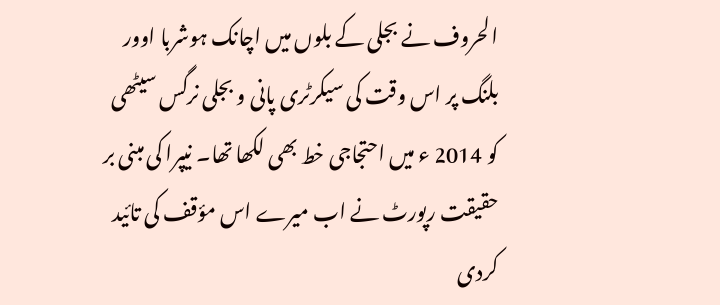الحروف نے بجلی کے بلوں میں اچانک ہوشربا اوور بلنگ پر اس وقت کی سیکرٹری پانی و بجلی نرگس سیٹھی کو 2014 ء میں احتجاجی خط بھی لکھا تھا۔ نیپرا کی مبنی بر حقیقت رپورٹ نے اب میرے اس مؤقف کی تائید کردی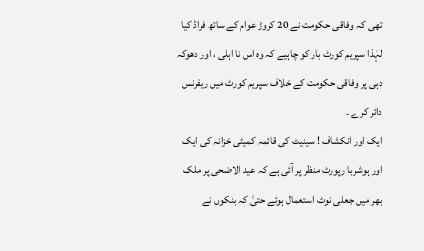تھی کہ وفاقی حکومت نے 20 کروڑ عوام کے ساتھ فراڈ کیا لہٰذا سپریم کورٹ بار کو چاہیے کہ وہ اس نا اہلی ، اور دھوکہ دہی پر وفاقی حکومت کے خلاف سپریم کورٹ میں ریفرنس دائر کرے ۔
ایک اور انکشاف ! سینیٹ کی قائمہ کمیٹی خزانہ کی ایک اور ہوشربا رپورٹ منظر پر آئی ہے کہ عید الاضحی پر ملک بھر میں جعلی نوٹ استعمال ہوئے حتیٰ کہ بنکوں نے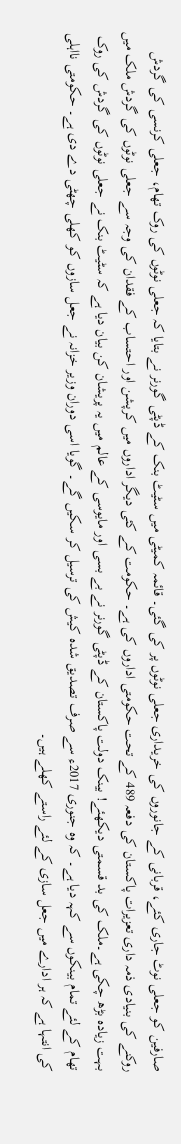صارفین کو جعلی نوٹ جاری کئے، قربانی کے جانوروں کی خریداری جعلی نوٹوں پر کی گئی۔ قائمہ کمیٹی میں سٹیٹ بنک کے ڈپٹی گورنر نے بتایا کہ جعلی نوٹوں کی روک تھام، جعلی کرنسی کی گردش روکنے کی بنیادی ذمہ داری تعزیرات پاکستان کی دفعہ 489 کے تحت حکومتی اداروں کی ہے۔ حکومت کے کئی دیگر اداروں میں کرپشن اور احتساب کے فقدان کی وجہ سے جعلی نوٹوں کی گردش ملک میں بہت زیادہ بڑھ چکی ہے۔ملک کی بد قسمتی دیکھئے! بینک دولت پاکستان کے ڈپٹی گورنر نے بے بسی اور مایوسی کے عالم میں یہ پریشان کن بیان دیا ہے کہ سٹیٹ بنک نے جعلی نوٹوں کی گردش کی روک تھام کے لئے تمام بینکوں سے کہہ دیا ہے۔ کہ وہ جنوری 2017ء سے صرف تصدیق شدہ کیش کی ترسیل کر سکیں گے۔ گویا اسی دوران وزیر خزانہ نے جعل سازوں کو کھلی چھٹی دے دی ہے۔ حکومتی نااہلی کی انتہا ہے کہ ہر ادارے میں جعل سازی کے لئے راستے کھلے ہیں۔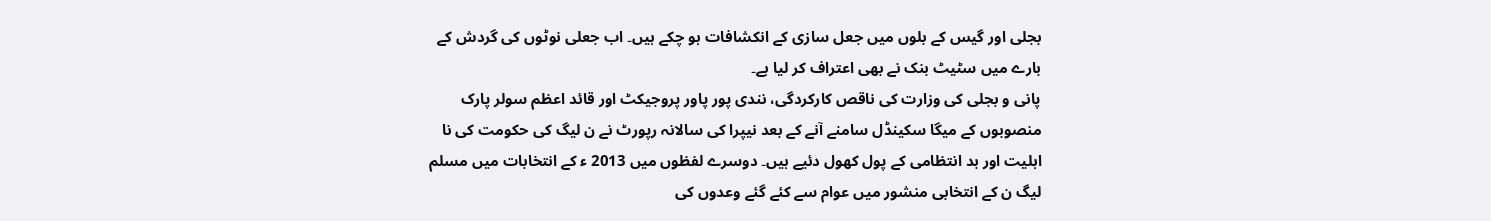بجلی اور گیس کے بلوں میں جعل سازی کے انکشافات ہو چکے ہیں۔ اب جعلی نوٹوں کی گردش کے بارے میں سٹیٹ بنک نے بھی اعتراف کر لیا ہے۔
پانی و بجلی کی وزارت کی ناقص کارکردگی، نندی پور پاور پروجیکٹ اور قائد اعظم سولر پارک منصوبوں کے میگا سکینڈل سامنے آنے کے بعد نیپرا کی سالانہ رپورٹ نے ن لیگ کی حکومت کی نا اہلیت اور بد انتظامی کے پول کھول دئیے ہیں۔ دوسرے لفظوں میں 2013 ء کے انتخابات میں مسلم لیگ ن کے انتخابی منشور میں عوام سے کئے گئے وعدوں کی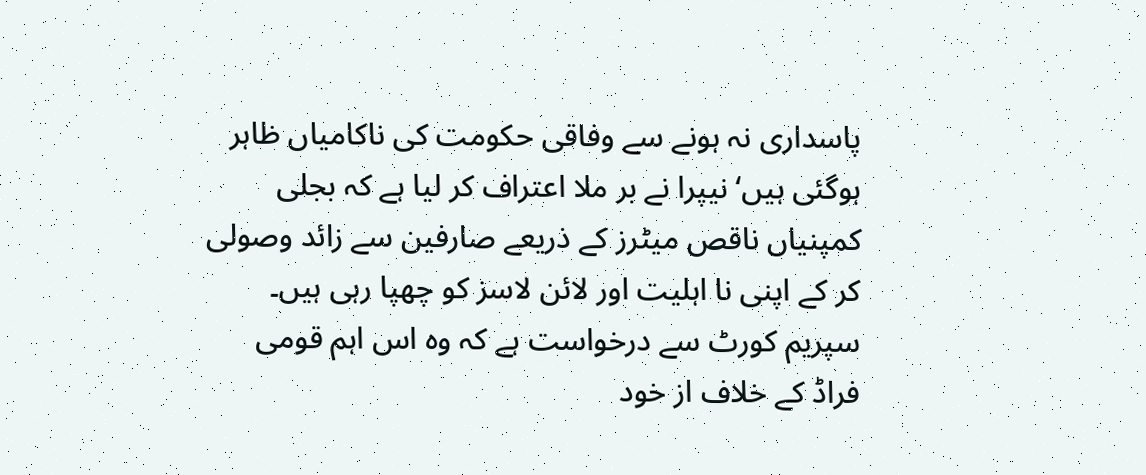پاسداری نہ ہونے سے وفاقی حکومت کی ناکامیاں ظاہر ہوگئی ہیں‘ نیپرا نے بر ملا اعتراف کر لیا ہے کہ بجلی کمپنیاں ناقص میٹرز کے ذریعے صارفین سے زائد وصولی کر کے اپنی نا اہلیت اور لائن لاسز کو چھپا رہی ہیں۔ سپریم کورٹ سے درخواست ہے کہ وہ اس اہم قومی فراڈ کے خلاف از خود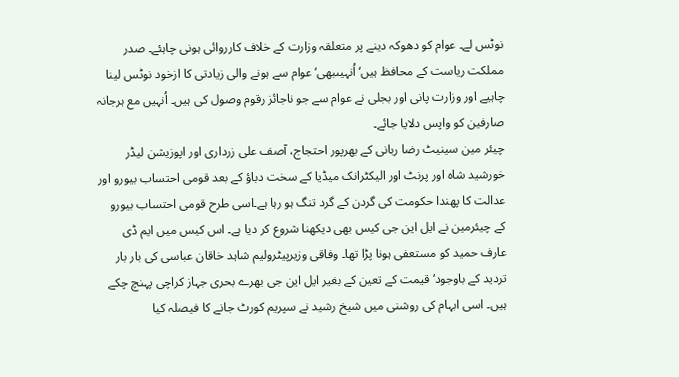نوٹس لے۔ عوام کو دھوکہ دینے پر متعلقہ وزارت کے خلاف کارروائی ہونی چاہئے۔ صدر مملکت ریاست کے محافظ ہیں‘ اُنہیںبھی‘ عوام سے ہونے والی زیادتی کا ازخود نوٹس لینا چاہیے اور وزارت پانی اور بجلی نے عوام سے جو ناجائز رقوم وصول کی ہیں۔ اُنہیں مع ہرجانہ صارفین کو واپس دلایا جائے۔
چیئر مین سینیٹ رضا ربانی کے بھرپور احتجاج، آصف علی زرداری اور اپوزیشن لیڈر خورشید شاہ اور پرنٹ اور الیکٹرانک میڈیا کے سخت دباؤ کے بعد قومی احتساب بیورو اور عدالت کا پھندا حکومت کی گردن کے گرد تنگ ہو رہا ہے۔اسی طرح قومی احتساب بیورو کے چیئرمین نے ایل این جی کیس بھی دیکھنا شروع کر دیا ہے۔ اس کیس میں ایم ڈی عارف حمید کو مستعفی ہونا پڑا تھا۔ وفاقی وزیرپیٹرولیم شاہد خاقان عباسی کی بار بار تردید کے باوجود‘ قیمت کے تعین کے بغیر ایل این جی بھرے بحری جہاز کراچی پہنچ چکے ہیں۔ اسی ابہام کی روشنی میں شیخ رشید نے سپریم کورٹ جانے کا فیصلہ کیا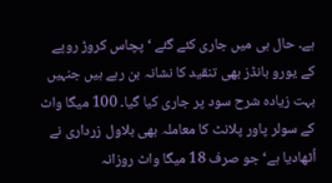ہے۔ حال ہی میں جاری کئے گئے ‘ پچاس کروڑ روپے کے یورو بانڈز بھی تنقید کا نشانہ بن رہے ہیں جنہیں بہت زیادہ شرح سود پر جاری کیا گیا۔ 100 میگا واٹ کے سولر پاور پلانٹ کا معاملہ بھی بلاول زرداری نے اُٹھادیا ہے‘ جو صرف 18 میگا واٹ روزانہ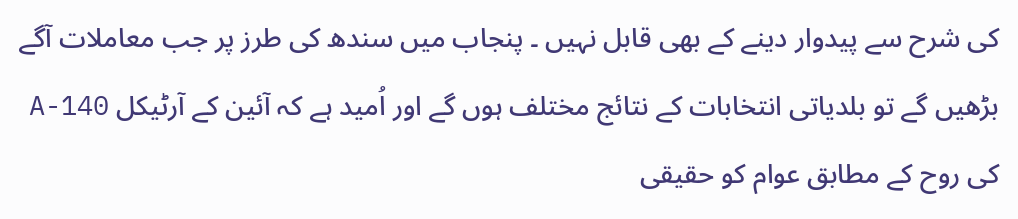کی شرح سے پیدوار دینے کے بھی قابل نہیں ۔ پنجاب میں سندھ کی طرز پر جب معاملات آگے بڑھیں گے تو بلدیاتی انتخابات کے نتائج مختلف ہوں گے اور اُمید ہے کہ آئین کے آرٹیکل 140-A کی روح کے مطابق عوام کو حقیقی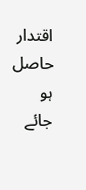اقتدار حاصل ہو جائے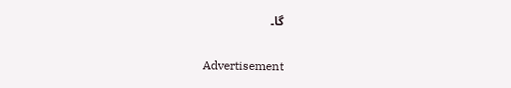گا۔

Advertisement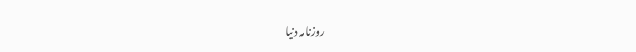روزنامہ دنیا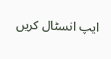ایپ انسٹال کریں